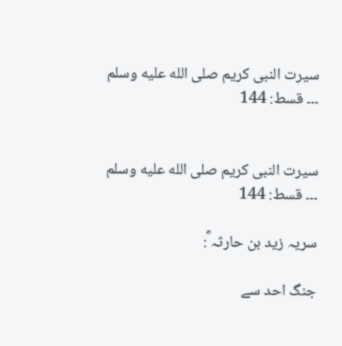سیرت النبی کریم صلى الله عليه وسلم ۔۔۔ قسط: 144


سیرت النبی کریم صلى الله عليه وسلم ۔۔۔ قسط: 144

سریہ زید بن حارثہ ؓ:

جنگ احد سے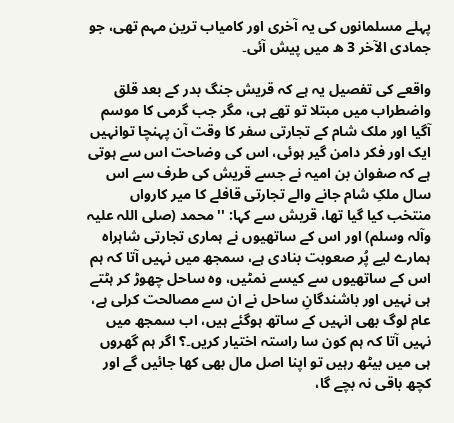پہلے مسلمانوں کی یہ آخری اور کامیاب ترین مہم تھی، جو جمادی الآخر 3 ھ میں پیش آئی۔

واقعے کی تفصیل یہ ہے کہ قریش جنگ بدر کے بعد قلق واضطراب میں مبتلا تو تھے ہی، مگر جب گرمی کا موسم آگیا اور ملک شام کے تجارتی سفر کا وقت آن پہنچا توانہیں ایک اور فکر دامن گیر ہوئی، اس کی وضاحت اس سے ہوتی ہے کہ صفوان بن امیہ نے جسے قریش کی طرف سے اس سال ملکِ شام جانے والے تجارتی قافلے کا میر کارواں منتخب کیا گیا تھا، قریش سے کہا: ''محمد (صلی اللہ علیہ وآلہ وسلم) اور اس کے ساتھیوں نے ہماری تجارتی شاہراہ ہمارے لیے پُر صعوبت بنادی ہے، سمجھ میں نہیں آتا کہ ہم اس کے ساتھیوں سے کیسے نمٹیں، وہ ساحل چھوڑ کر ہٹتے ہی نہیں اور باشندگانِ ساحل نے ان سے مصالحت کرلی ہے، عام لوگ بھی انہیں کے ساتھ ہوگئے ہیں، اب سمجھ میں نہیں آتا کہ ہم کون سا راستہ اختیار کریں۔؟ اگر ہم گھروں ہی میں بیٹھ رہیں تو اپنا اصل مال بھی کھا جائیں گے اور کچھ باقی نہ بچے گا،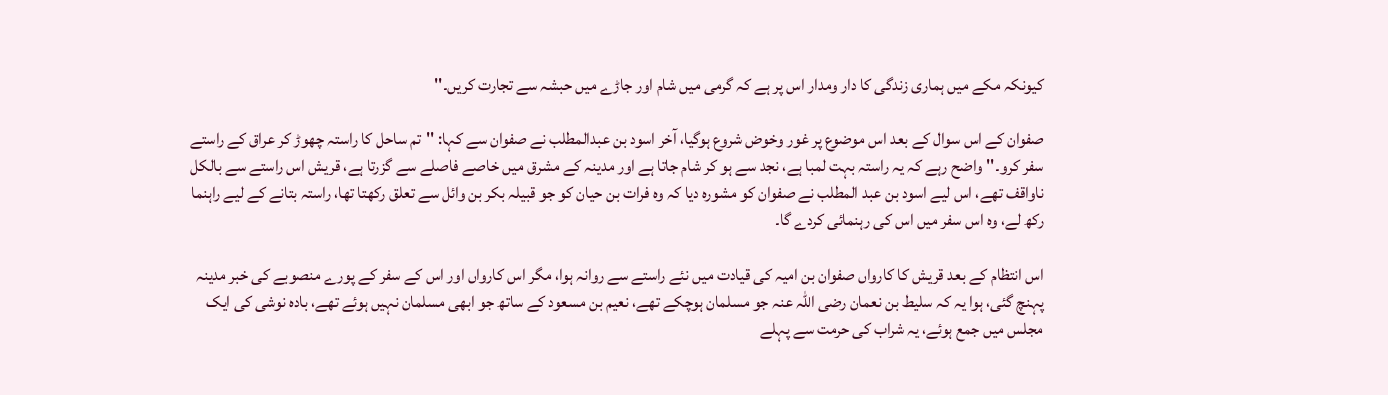کیونکہ مکے میں ہماری زندگی کا دار ومدار اس پر ہے کہ گرمی میں شام اور جاڑے میں حبشہ سے تجارت کریں۔''

صفوان کے اس سوال کے بعد اس موضوع پر غور وخوض شروع ہوگیا، آخر اسود بن عبدالمطلب نے صفوان سے کہا: ''تم ساحل کا راستہ چھوڑ کر عراق کے راستے سفر کرو۔'' واضح رہے کہ یہ راستہ بہت لمبا ہے، نجد سے ہو کر شام جاتا ہے اور مدینہ کے مشرق میں خاصے فاصلے سے گزرتا ہے، قریش اس راستے سے بالکل ناواقف تھے، اس لیے اسود بن عبد المطلب نے صفوان کو مشورہ دیا کہ وہ فرات بن حیان کو جو قبیلہ بکر بن وائل سے تعلق رکھتا تھا، راستہ بتانے کے لیے راہنما رکھ لے، وہ اس سفر میں اس کی رہنمائی کردے گا۔

اس انتظام کے بعد قریش کا کارواں صفوان بن امیہ کی قیادت میں نئے راستے سے روانہ ہوا، مگر اس کارواں اور اس کے سفر کے پورے منصوبے کی خبر مدینہ پہنچ گئی، ہوا یہ کہ سلیط بن نعمان رضی اللہ عنہ جو مسلمان ہوچکے تھے، نعیم بن مسعود کے ساتھ جو ابھی مسلمان نہیں ہوئے تھے، بادہ نوشی کی ایک مجلس میں جمع ہوئے، یہ شراب کی حرمت سے پہلے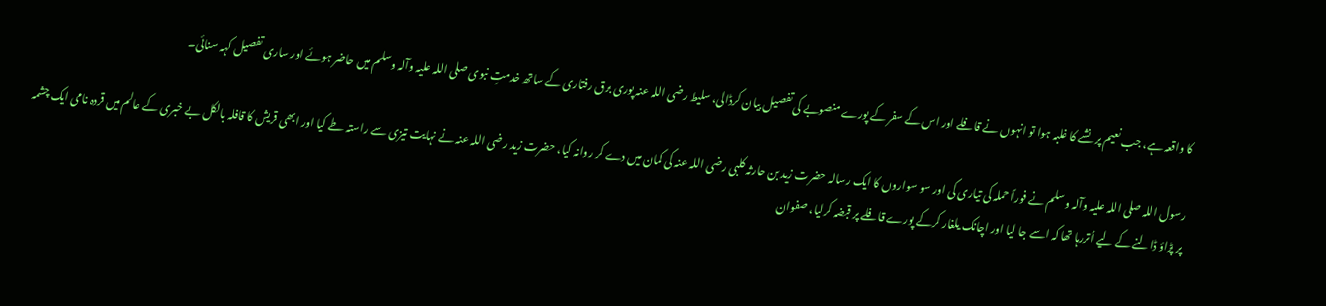کا واقعہ ہے، جب نعیم پر نشے کا غلبہ ہوا تو انہوں نے قافلے اور اس کے سفر کے پورے منصوبے کی تفصیل بیان کرڈالی، سلیط رضی اللہ عنہ پوری برق رفتاری کے ساتھ خدمتِ نبوی صلی اللہ علیہ وآلہ وسلم میں حاضر ہوئے اور ساری تفصیل کہہ سنائی۔

رسول اللہ صلی اللہ علیہ وآلہ وسلم نے فوراً حملہ کی تیاری کی اور سو سواروں کا ایک رسالہ حضرت زید بن حارثہ کلبی رضی اللہ عنہ کی کمان میں دے کر روانہ کیا، حضرت زید رضی اللہ عنہ نے نہایت تیزی سے راستہ طے کیا اور ابھی قریش کا قافلہ بالکل بے خبری کے عالم میں قردہ نامی ایک چشمہ پر پڑاؤ ڈالنے کے لیے اُتررہا تھا کہ اسے جا لیا اور اچانک یلغار کرکے پورے قافلے پر قبضہ کرلیا، صفوان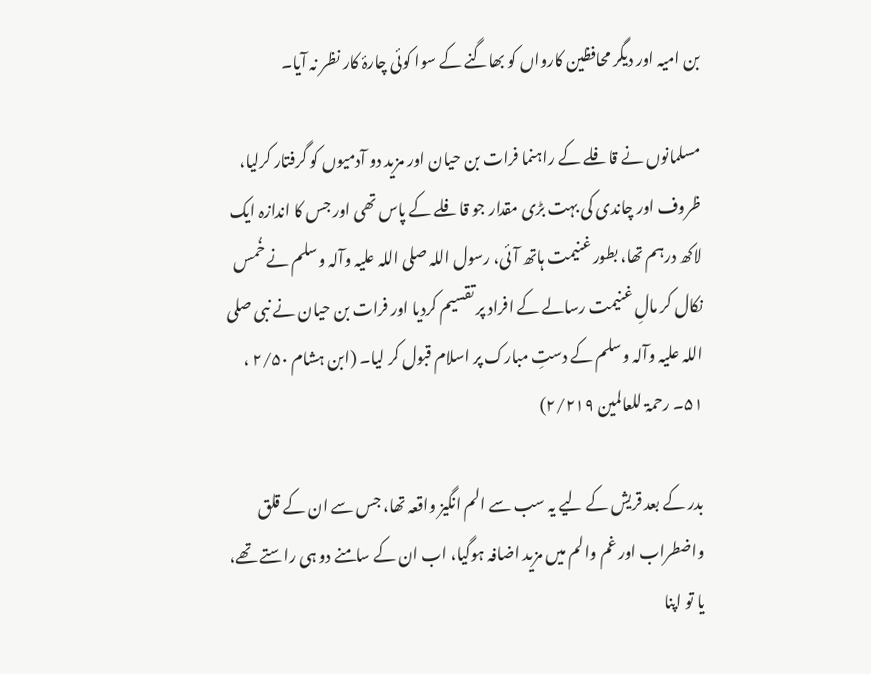بن امیہ اور دیگر محافظین کارواں کو بھاگنے کے سوا کوئی چارۂ کار نظر نہ آیا۔

مسلمانوں نے قافلے کے راہنما فرات بن حیان اور مزید دو آدمیوں کو گرفتار کرلیا، ظروف اور چاندی کی بہت بڑی مقدار جو قافلے کے پاس تھی اور جس کا اندازہ ایک لاکھ درہم تھا، بطور غنیمت ہاتھ آئی، رسول اللہ صلی اللہ علیہ وآلہ وسلم نے خُمس نکال کر مالِ غنیمت رسالے کے افراد پر تقسیم کردیا اور فرات بن حیان نے نبی صلی اللہ علیہ وآلہ وسلم کے دستِ مبارک پر اسلام قبول کر لیا۔ (ابن ہشام ۲/۵۰ ، ۵۱۔ رحمۃ للعالمین ۲/۲۱۹)

بدر کے بعد قریش کے لیے یہ سب سے الم انگیز واقعہ تھا، جس سے ان کے قلق واضطراب اور غم والم میں مزید اضافہ ہوگیا، اب ان کے سامنے دو ہی راستے تھے، یا تو اپنا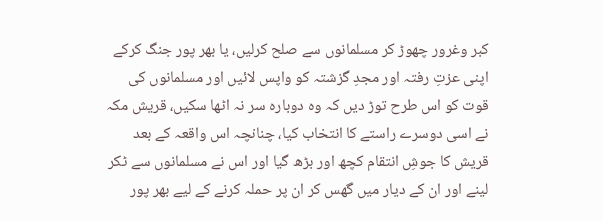کبر وغرور چھوڑ کر مسلمانوں سے صلح کرلیں، یا بھر پور جنگ کرکے اپنی عزتِ رفتہ اور مجدِ گزشتہ کو واپس لائیں اور مسلمانوں کی قوت کو اس طرح توڑ دیں کہ وہ دوبارہ سر نہ اٹھا سکیں، قریش مکہ نے اسی دوسرے راستے کا انتخاب کیا، چنانچہ اس واقعہ کے بعد قریش کا جوشِ انتقام کچھ اور بڑھ گیا اور اس نے مسلمانوں سے ٹکر لینے اور ان کے دیار میں گھس کر ان پر حملہ کرنے کے لیے بھر پور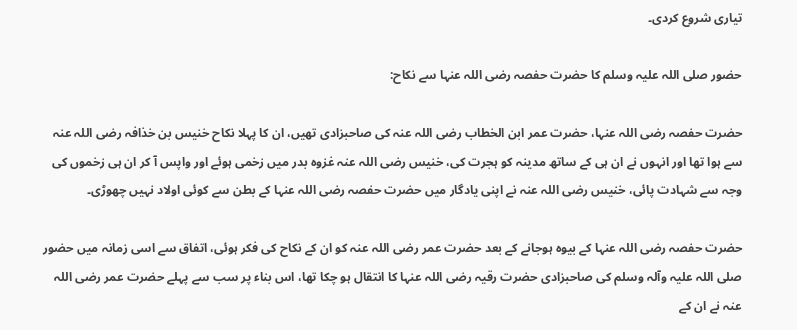تیاری شروع کردی۔

حضور صلی اللہ علیہ وسلم کا حضرت حفصہ رضی اللہ عنہا سے نکاح:

حضرت حفصہ رضی اللہ عنہا، حضرت عمر ابن الخطاب رضی اللہ عنہ کی صاحبزادی تھیں، ان کا پہلا نکاح خنیس بن خذافہ رضی اللہ عنہ سے ہوا تھا اور انہوں نے ان ہی کے ساتھ مدینہ کو ہجرت کی، خنیس رضی اللہ عنہ غزوہ بدر میں زخمی ہوئے اور واپس آ کر ان ہی زخموں کی وجہ سے شہادت پائی، خنیس رضی اللہ عنہ نے اپنی یادگار میں حضرت حفصہ رضی اللہ عنہا کے بطن سے کوئی اولاد نہیں چھوڑی۔

حضرت حفصہ رضی اللہ عنہا کے بیوہ ہوجانے کے بعد حضرت عمر رضی اللہ عنہ کو ان کے نکاح کی فکر ہوئی، اتفاق سے اسی زمانہ میں حضور صلی اللہ علیہ وآلہ وسلم کی صاحبزادی حضرت رقیہ رضی اللہ عنہا کا انتقال ہو چکا تھا، اس بناء پر سب سے پہلے حضرت عمر رضی اللہ عنہ نے ان کے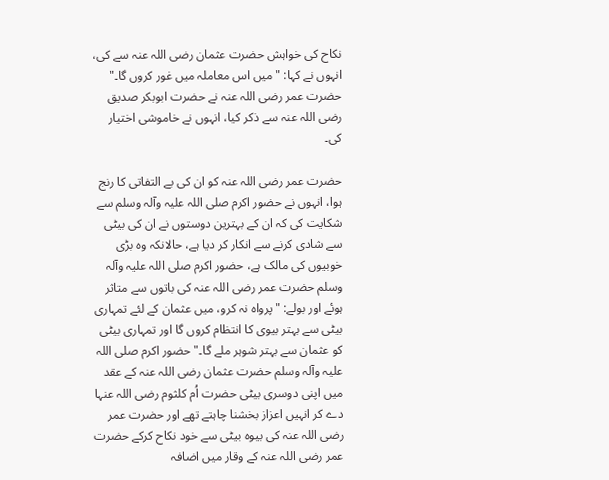نکاح کی خواہش حضرت عثمان رضی اللہ عنہ سے کی، انہوں نے کہا: "میں اس معاملہ میں غور کروں گا۔" حضرت عمر رضی اللہ عنہ نے حضرت ابوبکر صدیق رضی اللہ عنہ سے ذکر کیا، انہوں نے خاموشی اختیار کی۔

حضرت عمر رضی اللہ عنہ کو ان کی بے التفاتی کا رنج ہوا، انہوں نے حضور اکرم صلی اللہ علیہ وآلہ وسلم سے شکایت کی کہ ان کے بہترین دوستوں نے ان کی بیٹی سے شادی کرنے سے انکار کر دیا ہے، حالانکہ وہ بڑی خوبیوں کی مالک ہے، حضور اکرم صلی اللہ علیہ وآلہ وسلم حضرت عمر رضی اللہ عنہ کی باتوں سے متاثر ہوئے اور بولے: "پرواہ نہ کرو، میں عثمان کے لئے تمہاری بیٹی سے بہتر بیوی کا انتظام کروں گا اور تمہاری بیٹی کو عثمان سے بہتر شوہر ملے گا۔" حضور اکرم صلی اللہ علیہ وآلہ وسلم حضرت عثمان رضی اللہ عنہ کے عقد میں اپنی دوسری بیٹی حضرت اُم کلثوم رضی اللہ عنہا دے کر انہیں اعزاز بخشنا چاہتے تھے اور حضرت عمر رضی اللہ عنہ کی بیوہ بیٹی سے خود نکاح کرکے حضرت عمر رضی اللہ عنہ کے وقار میں اضافہ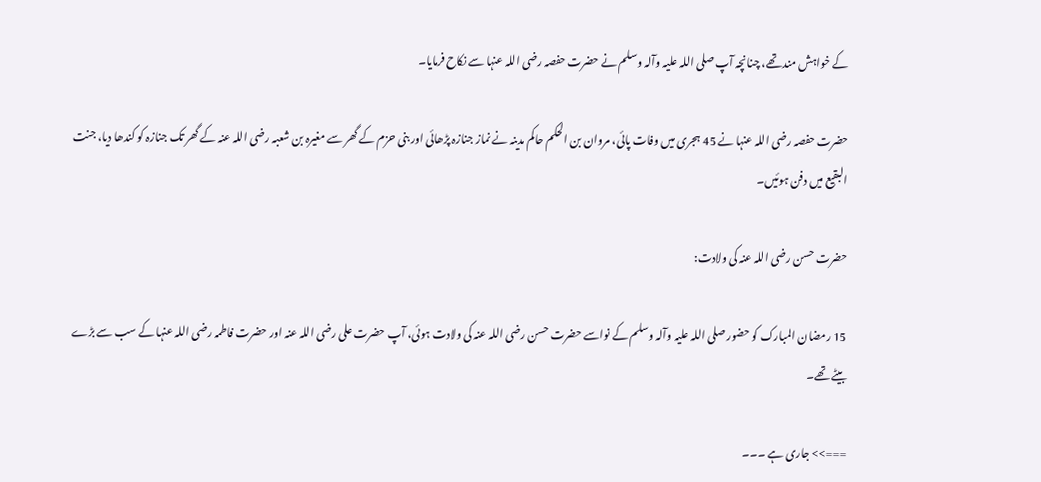کے خواہش مند تھے، چنانچہ آپ صلی اللہ علیہ وآلہ وسلم نے حضرت حفصہ رضی اللہ عنہا سے نکاح فرمایا۔

حضرت حفصہ رضی اللہ عنہا نے 45 ہجری میں وفات پائی، مروان بن الحکم حاکم مدینہ نے نماز جنازہ پڑھائی اور بنی حزم کے گھر سے مغیرہ بن شعبہ رضی اللہ عنہ کے گھر تک جنازہ کو کندھا دیا، جنت البقیع میں دفن ہوئیں۔

حضرت حسن رضی اللہ عنہ کی ولادت:

15 رمضان المبارک کو حضور صلی اللہ علیہ وآلہ وسلم کے نواسے حضرت حسن رضی اللہ عنہ کی ولادت ہوئی، آپ حضرت علی رضی اللہ عنہ اور حضرت فاطمہ رضی اللہ عنہا کے سب سے بڑے بیٹے تھے۔

===>> جاری ہے ۔۔۔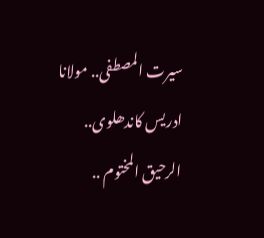سیرت المصطفی.. مولانا ادریس کاندھلوی..
الرحیق المختوم ..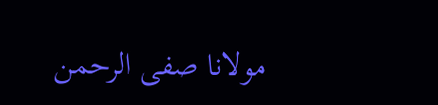مولانا صفی الرحمن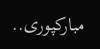مبارکپوری..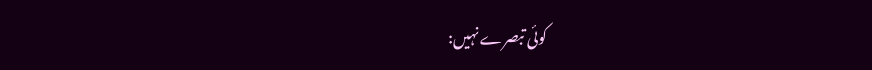کوئی تبصرے نہیں: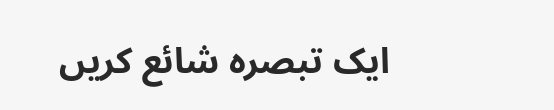ایک تبصرہ شائع کریں